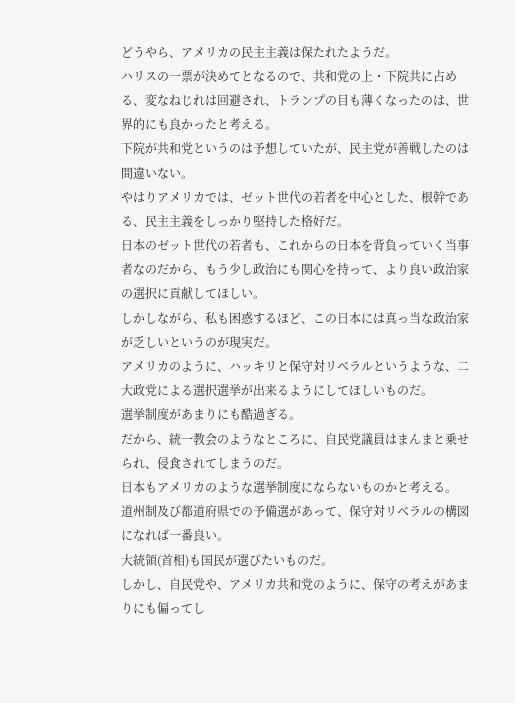どうやら、アメリカの民主主義は保たれたようだ。
ハリスの一票が決めてとなるので、共和党の上・下院共に占める、変なねじれは回避され、トランプの目も薄くなったのは、世界的にも良かったと考える。
下院が共和党というのは予想していたが、民主党が善戦したのは間違いない。
やはりアメリカでは、ゼット世代の若者を中心とした、根幹である、民主主義をしっかり堅持した格好だ。
日本のゼット世代の若者も、これからの日本を背負っていく当事者なのだから、もう少し政治にも関心を持って、より良い政治家の選択に貢献してほしい。
しかしながら、私も困惑するほど、この日本には真っ当な政治家が乏しいというのが現実だ。
アメリカのように、ハッキリと保守対リベラルというような、二大政党による選択選挙が出来るようにしてほしいものだ。
選挙制度があまりにも酷過ぎる。
だから、統一教会のようなところに、自民党議員はまんまと乗せられ、侵食されてしまうのだ。
日本もアメリカのような選挙制度にならないものかと考える。
道州制及び都道府県での予備選があって、保守対リベラルの構図になれば一番良い。
大統領(首相)も国民が選びたいものだ。
しかし、自民党や、アメリカ共和党のように、保守の考えがあまりにも偏ってし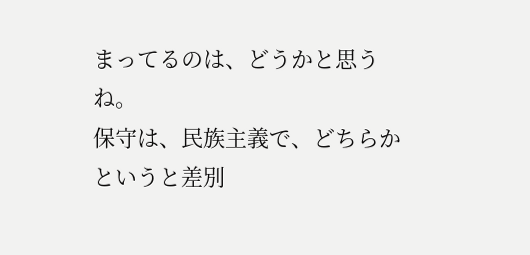まってるのは、どうかと思うね。
保守は、民族主義で、どちらかというと差別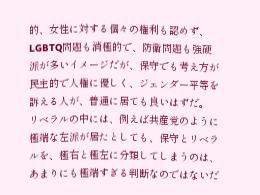的、女性に対する個々の権利も認めず、LGBTQ問題も消極的で、防衛問題も強硬派が多いイメージだが、保守でも考え方が民主的で人権に優しく、ジェンダー平等を訴える人が、普通に居ても良いはずだ。
リベラルの中には、例えば共産党のように極端な左派が居たとしても、保守とリベラルを、極右と極左に分類してしまうのは、あまりにも極端すぎる判断なのではないだ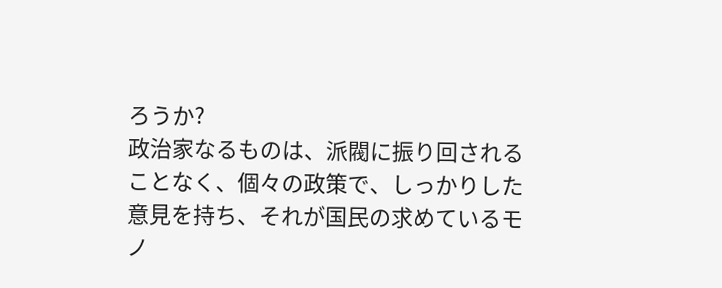ろうか?
政治家なるものは、派閥に振り回されることなく、個々の政策で、しっかりした意見を持ち、それが国民の求めているモノ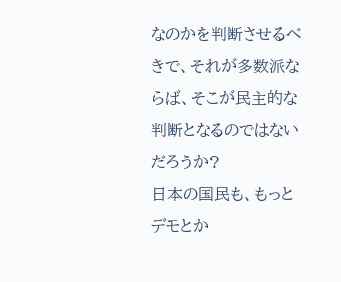なのかを判断させるべきで、それが多数派ならば、そこが民主的な判断となるのではないだろうか?
日本の国民も、もっとデモとか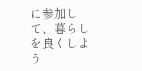に参加して、暮らしを良くしよう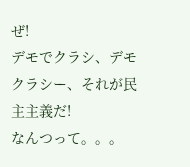ぜ!
デモでクラシ、デモクラシー、それが民主主義だ!
なんつって。。。